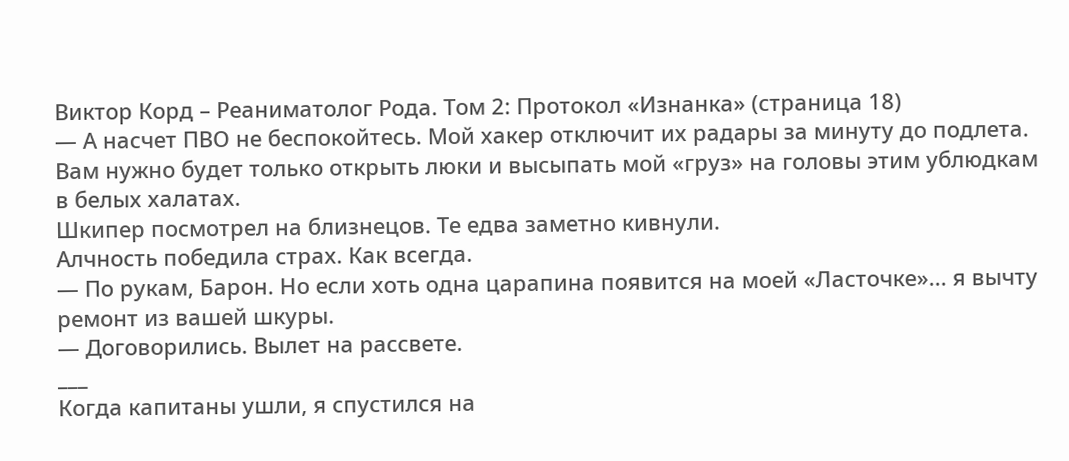Виктор Корд – Реаниматолог Рода. Том 2: Протокол «Изнанка» (страница 18)
— А насчет ПВО не беспокойтесь. Мой хакер отключит их радары за минуту до подлета. Вам нужно будет только открыть люки и высыпать мой «груз» на головы этим ублюдкам в белых халатах.
Шкипер посмотрел на близнецов. Те едва заметно кивнули.
Алчность победила страх. Как всегда.
— По рукам, Барон. Но если хоть одна царапина появится на моей «Ласточке»... я вычту ремонт из вашей шкуры.
— Договорились. Вылет на рассвете.
___
Когда капитаны ушли, я спустился на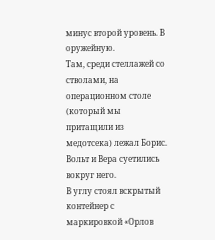минус второй уровень. В оружейную.
Там, среди стеллажей со стволами, на операционном столе (который мы притащили из медотсека) лежал Борис.
Вольт и Вера суетились вокруг него.
В углу стоял вскрытый контейнер с маркировкой «Орлов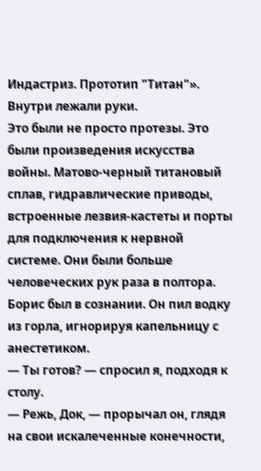Индастриз. Прототип "Титан"».
Внутри лежали руки.
Это были не просто протезы. Это были произведения искусства войны. Матово-черный титановый сплав, гидравлические приводы, встроенные лезвия-кастеты и порты для подключения к нервной системе. Они были больше человеческих рук раза в полтора.
Борис был в сознании. Он пил водку из горла, игнорируя капельницу с анестетиком.
— Ты готов? — спросил я, подходя к столу.
— Режь, Док, — прорычал он, глядя на свои искалеченные конечности,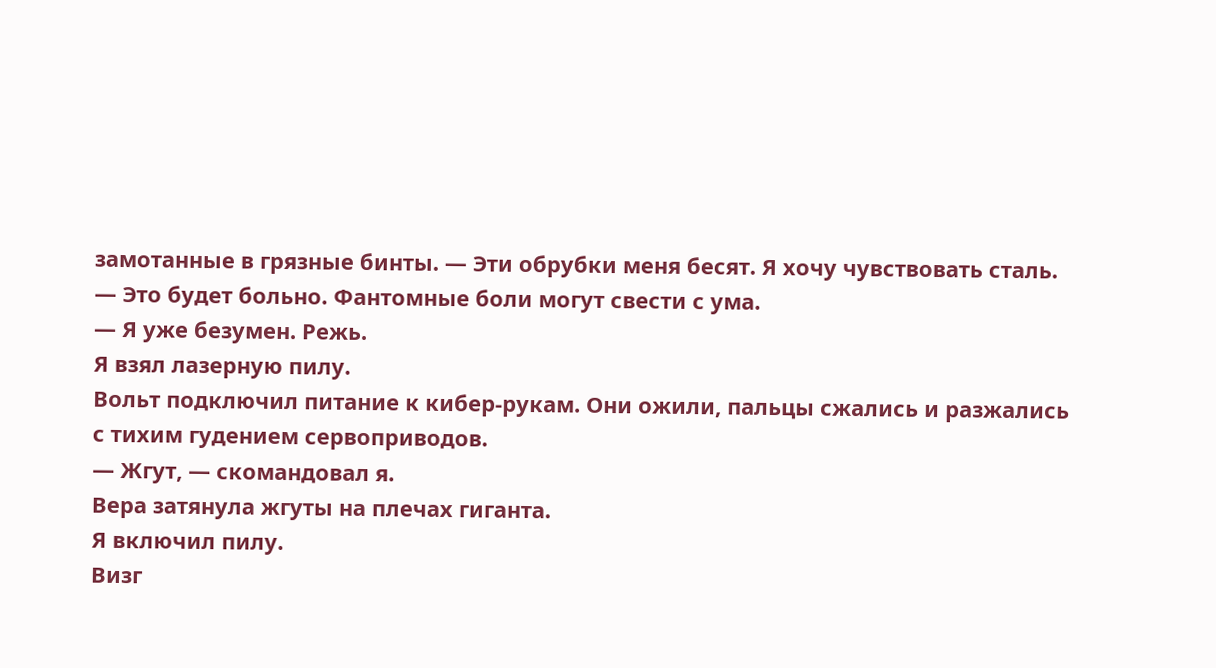замотанные в грязные бинты. — Эти обрубки меня бесят. Я хочу чувствовать сталь.
— Это будет больно. Фантомные боли могут свести с ума.
— Я уже безумен. Режь.
Я взял лазерную пилу.
Вольт подключил питание к кибер-рукам. Они ожили, пальцы сжались и разжались с тихим гудением сервоприводов.
— Жгут, — скомандовал я.
Вера затянула жгуты на плечах гиганта.
Я включил пилу.
Визг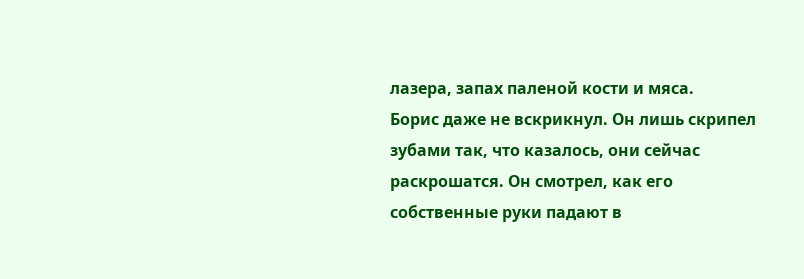лазера, запах паленой кости и мяса.
Борис даже не вскрикнул. Он лишь скрипел зубами так, что казалось, они сейчас раскрошатся. Он смотрел, как его собственные руки падают в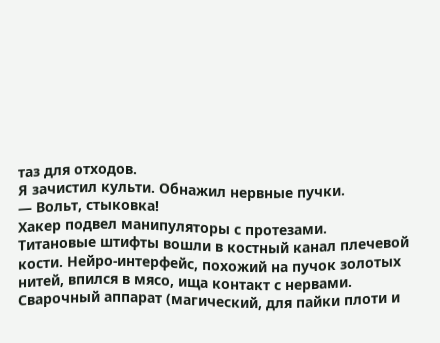таз для отходов.
Я зачистил культи. Обнажил нервные пучки.
— Вольт, стыковка!
Хакер подвел манипуляторы с протезами.
Титановые штифты вошли в костный канал плечевой кости. Нейро-интерфейс, похожий на пучок золотых нитей, впился в мясо, ища контакт с нервами.
Сварочный аппарат (магический, для пайки плоти и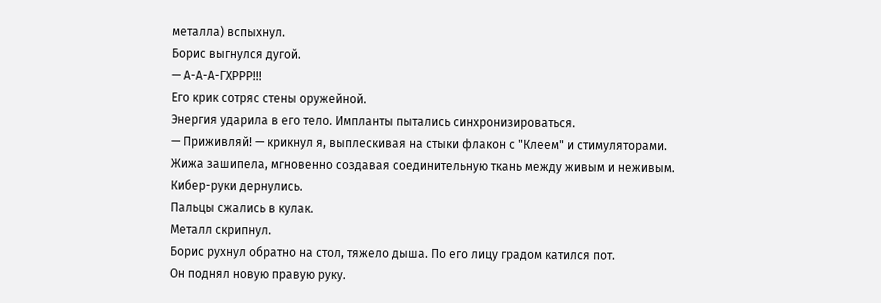металла) вспыхнул.
Борис выгнулся дугой.
— А-А-А-ГХРРР!!!
Его крик сотряс стены оружейной.
Энергия ударила в его тело. Импланты пытались синхронизироваться.
— Приживляй! — крикнул я, выплескивая на стыки флакон с "Клеем" и стимуляторами.
Жижа зашипела, мгновенно создавая соединительную ткань между живым и неживым.
Кибер-руки дернулись.
Пальцы сжались в кулак.
Металл скрипнул.
Борис рухнул обратно на стол, тяжело дыша. По его лицу градом катился пот.
Он поднял новую правую руку.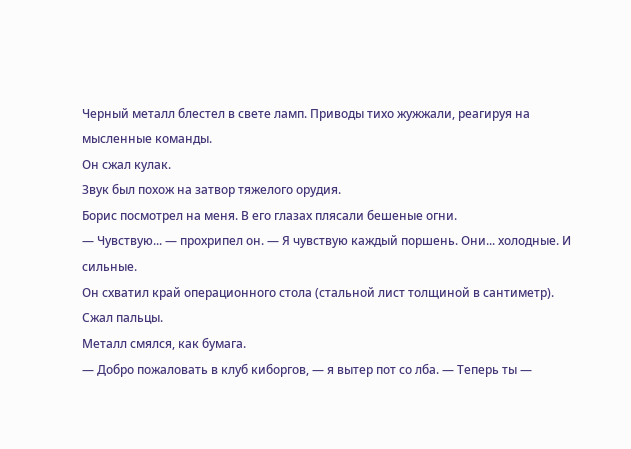Черный металл блестел в свете ламп. Приводы тихо жужжали, реагируя на мысленные команды.
Он сжал кулак.
Звук был похож на затвор тяжелого орудия.
Борис посмотрел на меня. В его глазах плясали бешеные огни.
— Чувствую... — прохрипел он. — Я чувствую каждый поршень. Они... холодные. И сильные.
Он схватил край операционного стола (стальной лист толщиной в сантиметр).
Сжал пальцы.
Металл смялся, как бумага.
— Добро пожаловать в клуб киборгов, — я вытер пот со лба. — Теперь ты —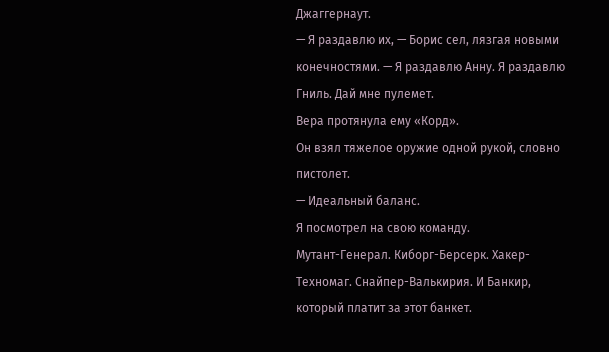Джаггернаут.
— Я раздавлю их, — Борис сел, лязгая новыми конечностями. — Я раздавлю Анну. Я раздавлю Гниль. Дай мне пулемет.
Вера протянула ему «Корд».
Он взял тяжелое оружие одной рукой, словно пистолет.
— Идеальный баланс.
Я посмотрел на свою команду.
Мутант-Генерал. Киборг-Берсерк. Хакер-Техномаг. Снайпер-Валькирия. И Банкир, который платит за этот банкет.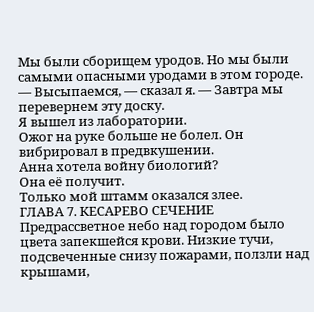Мы были сборищем уродов. Но мы были самыми опасными уродами в этом городе.
— Высыпаемся, — сказал я. — Завтра мы перевернем эту доску.
Я вышел из лаборатории.
Ожог на руке больше не болел. Он вибрировал в предвкушении.
Анна хотела войну биологий?
Она её получит.
Только мой штамм оказался злее.
ГЛАВА 7. КЕСАРЕВО СЕЧЕНИЕ
Предрассветное небо над городом было цвета запекшейся крови. Низкие тучи, подсвеченные снизу пожарами, ползли над крышами,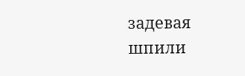задевая шпили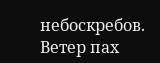небоскребов.
Ветер пах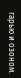гарью и озоном.